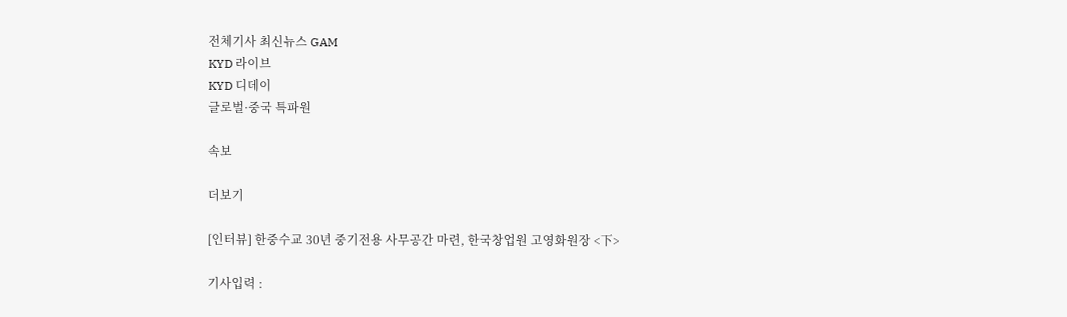전체기사 최신뉴스 GAM
KYD 라이브
KYD 디데이
글로벌·중국 특파원

속보

더보기

[인터뷰] 한중수교 30년 중기전용 사무공간 마련, 한국창업원 고영화원장 <下>

기사입력 :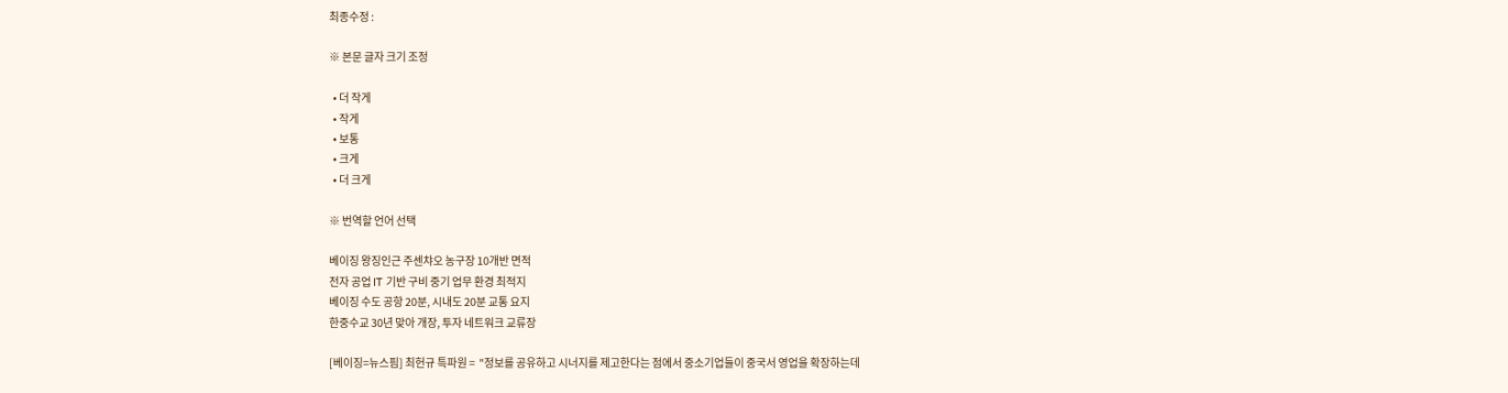최종수정 :

※ 본문 글자 크기 조정

  • 더 작게
  • 작게
  • 보통
  • 크게
  • 더 크게

※ 번역할 언어 선택

베이징 왕징인근 주센챠오 농구장 10개반 면적
전자 공업 IT 기반 구비 중기 업무 환경 최적지
베이징 수도 공항 20분, 시내도 20분 교통 요지
한중수교 30년 맞아 개장, 투자 네트워크 교류장

[베이징=뉴스핌] 최헌규 특파원 =  "정보를 공유하고 시너지를 제고한다는 점에서 중소기업들이 중국서 영업을 확장하는데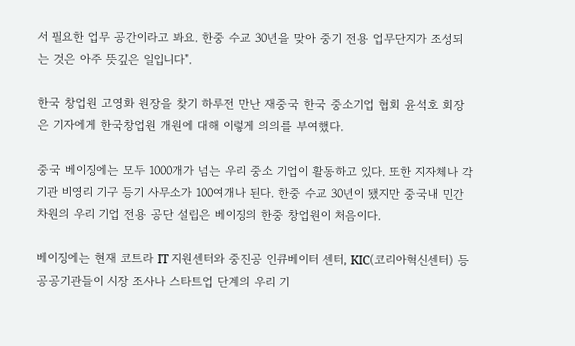서 필요한 업무 공간이라고 봐요. 한중 수교 30년을 맞아 중기 전용 업무단지가 조성되는 것은 아주 뜻깊은 일입니다".

한국 창업원 고영화 원장을 찾기 하루전 만난 재중국 한국 중소기업 협회 윤석호 회장은 기자에게 한국창업원 개원에 대해 이렇게 의의를 부여했다.

중국 베이징에는 모두 1000개가 넘는 우리 중소 기업이 활동하고 있다. 또한 지자체나 각 기관 비영리 기구 등기 사무소가 100여개나 된다. 한중 수교 30년이 됐지만 중국내 민간 차원의 우리 기업 전용 공단 설립은 베이징의 한중 창업원이 처음이다.

베이징에는 현재 코트라 IT 지원센터와 중진공 인큐베이터 센터, KIC(코리아혁신센터) 등 공공기관들이 시장 조사나 스타트업 단계의 우리 기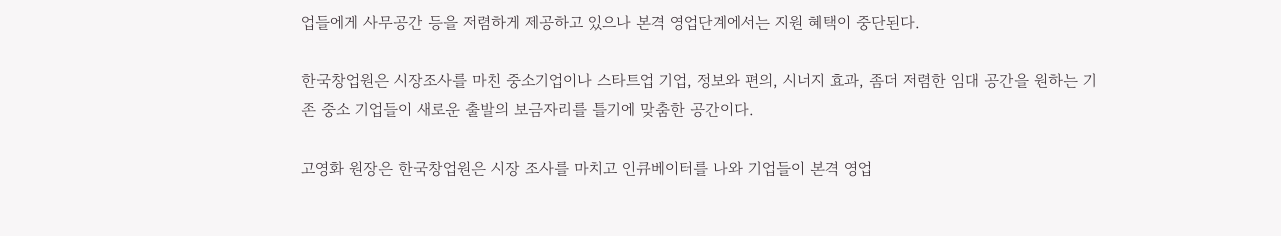업들에게 사무공간 등을 저렴하게 제공하고 있으나 본격 영업단계에서는 지원 혜택이 중단된다.

한국창업원은 시장조사를 마친 중소기업이나 스타트업 기업, 정보와 편의, 시너지 효과, 좀더 저렴한 임대 공간을 원하는 기존 중소 기업들이 새로운 출발의 보금자리를 틀기에 맞춤한 공간이다.

고영화 원장은 한국창업원은 시장 조사를 마치고 인큐베이터를 나와 기업들이 본격 영업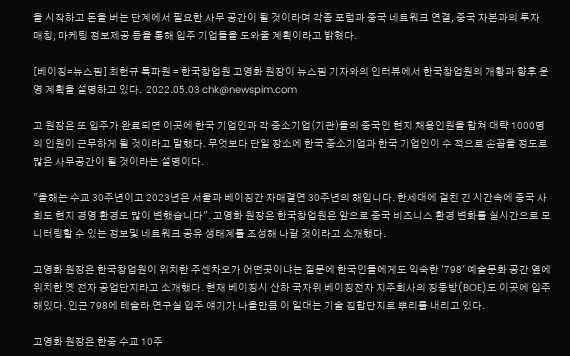을 시작하고 돈을 버는 단계에서 필요한 사무 공간이 될 것이라며 각종 포럼과 중국 네트워크 연결, 중국 자본과의 투자 매칭, 마케팅 정보제공 등을 통해 입주 기업들을 도와줄 계획이라고 밝혔다.

[베이징=뉴스핌] 최헌규 특파원 = 한국창업원 고영화 원장이 뉴스핌 기자와의 인터뷰에서 한국창업원의 개황과 향후 운영 계획을 설명하고 있다.  2022.05.03 chk@newspim.com

고 원장은 또 입주가 완료되면 이곳에 한국 기업인과 각 중소기업(기관)들의 중국인 현지 채용인원을 합쳐 대략 1000명의 인원이 근무하게 될 것이라고 말했다. 무엇보다 단일 장소에 한국 중소기업과 한국 기업인이 수 적으로 손꼽을 정도로 많은 사무공간이 될 것이라는 설명이다.

"올해는 수교 30주년이고 2023년은 서울과 베이징간 자매결연 30주년의 해입니다. 한세대에 걸친 긴 시간속에 중국 사회도 현지 경영 환경도 많이 변했습니다". 고영화 원장은 한국창업원은 앞으로 중국 비즈니스 환경 변화를 실시간으로 모니터링할 수 있는 정보및 네트워크 공유 생태계를 조성해 나갈 것이라고 소개했다.

고영화 원장은 한국창업원이 위치한 주센차오가 어떤곳이냐는 질문에 한국인들에게도 익숙한 '798' 예술문화 공간 옆에 위치한 옛 전자 공업단지라고 소개했다. 현재 베이징시 산하 국자위 베이징전자 지주회사의 징둥방(BOE)도 이곳에 입주해있다. 인근 798에 테슬라 연구실 입주 얘기가 나올만큼 이 일대는 기술 집합단지로 뿌리를 내리고 있다.

고영화 원장은 한중 수교 10주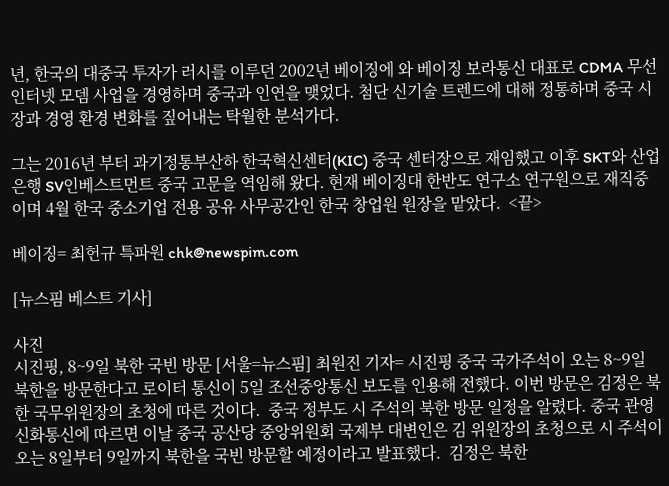년, 한국의 대중국 투자가 러시를 이루던 2002년 베이징에 와 베이징 보라통신 대표로 CDMA 무선 인터넷 모뎀 사업을 경영하며 중국과 인연을 맺었다. 첨단 신기술 트렌드에 대해 정통하며 중국 시장과 경영 환경 변화를 짚어내는 탁월한 분석가다.

그는 2016년 부터 과기정통부산하 한국혁신센터(KIC) 중국 센터장으로 재임했고 이후 SKT와 산업은행 SV인베스트먼트 중국 고문을 역임해 왔다. 현재 베이징대 한반도 연구소 연구원으로 재직중이며 4월 한국 중소기업 전용 공유 사무공간인 한국 창업원 원장을 맡았다.  <끝>

베이징= 최헌규 특파원 chk@newspim.com

[뉴스핌 베스트 기사]

사진
시진핑, 8~9일 북한 국빈 방문 [서울=뉴스핌] 최원진 기자= 시진핑 중국 국가주석이 오는 8~9일 북한을 방문한다고 로이터 통신이 5일 조선중앙통신 보도를 인용해 전했다. 이번 방문은 김정은 북한 국무위원장의 초청에 따른 것이다.  중국 정부도 시 주석의 북한 방문 일정을 알렸다. 중국 관영 신화통신에 따르면 이날 중국 공산당 중앙위원회 국제부 대변인은 김 위원장의 초청으로 시 주석이 오는 8일부터 9일까지 북한을 국빈 방문할 예정이라고 발표했다.  김정은 북한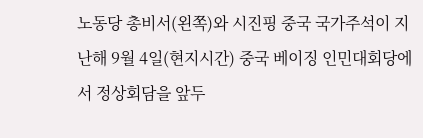노동당 총비서(왼쪽)와 시진핑 중국 국가주석이 지난해 9월 4일(현지시간) 중국 베이징 인민대회당에서 정상회담을 앞두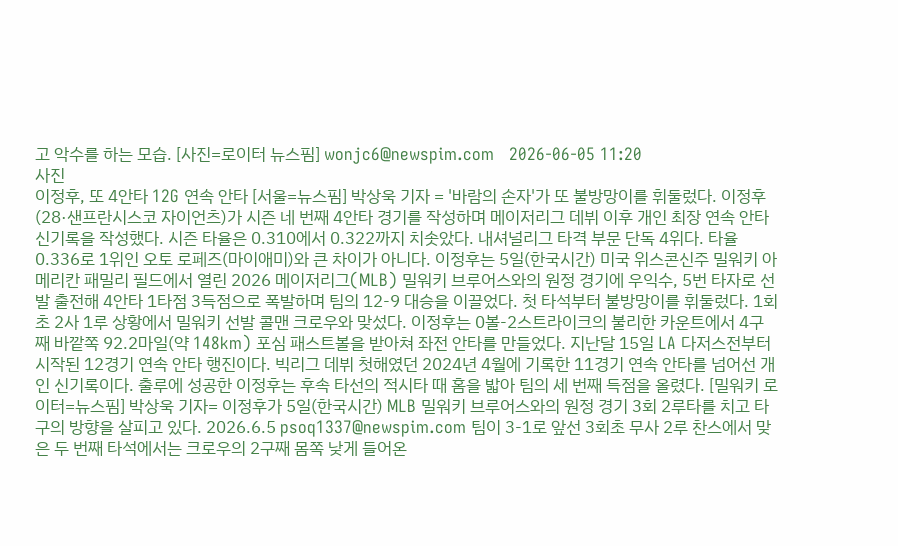고 악수를 하는 모습. [사진=로이터 뉴스핌] wonjc6@newspim.com   2026-06-05 11:20
사진
이정후, 또 4안타 12G 연속 안타 [서울=뉴스핌] 박상욱 기자 = '바람의 손자'가 또 불방망이를 휘둘렀다. 이정후(28·샌프란시스코 자이언츠)가 시즌 네 번째 4안타 경기를 작성하며 메이저리그 데뷔 이후 개인 최장 연속 안타 신기록을 작성했다. 시즌 타율은 0.310에서 0.322까지 치솟았다. 내셔널리그 타격 부문 단독 4위다. 타율 0.336로 1위인 오토 로페즈(마이애미)와 큰 차이가 아니다. 이정후는 5일(한국시간) 미국 위스콘신주 밀워키 아메리칸 패밀리 필드에서 열린 2026 메이저리그(MLB) 밀워키 브루어스와의 원정 경기에 우익수, 5번 타자로 선발 출전해 4안타 1타점 3득점으로 폭발하며 팀의 12-9 대승을 이끌었다. 첫 타석부터 불방망이를 휘둘렀다. 1회초 2사 1루 상황에서 밀워키 선발 콜맨 크로우와 맞섰다. 이정후는 0볼-2스트라이크의 불리한 카운트에서 4구째 바깥쪽 92.2마일(약 148km) 포심 패스트볼을 받아쳐 좌전 안타를 만들었다. 지난달 15일 LA 다저스전부터 시작된 12경기 연속 안타 행진이다. 빅리그 데뷔 첫해였던 2024년 4월에 기록한 11경기 연속 안타를 넘어선 개인 신기록이다. 출루에 성공한 이정후는 후속 타선의 적시타 때 홈을 밟아 팀의 세 번째 득점을 올렸다. [밀워키 로이터=뉴스핌] 박상욱 기자= 이정후가 5일(한국시간) MLB 밀워키 브루어스와의 원정 경기 3회 2루타를 치고 타구의 방향을 살피고 있다. 2026.6.5 psoq1337@newspim.com 팀이 3-1로 앞선 3회초 무사 2루 찬스에서 맞은 두 번째 타석에서는 크로우의 2구째 몸쪽 낮게 들어온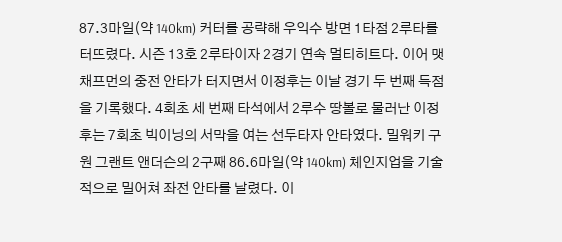87.3마일(약 140km) 커터를 공략해 우익수 방면 1타점 2루타를 터뜨렸다. 시즌 13호 2루타이자 2경기 연속 멀티히트다. 이어 맷 채프먼의 중전 안타가 터지면서 이정후는 이날 경기 두 번째 득점을 기록했다. 4회초 세 번째 타석에서 2루수 땅볼로 물러난 이정후는 7회초 빅이닝의 서막을 여는 선두타자 안타였다. 밀워키 구원 그랜트 앤더슨의 2구째 86.6마일(약 140km) 체인지업을 기술적으로 밀어쳐 좌전 안타를 날렸다. 이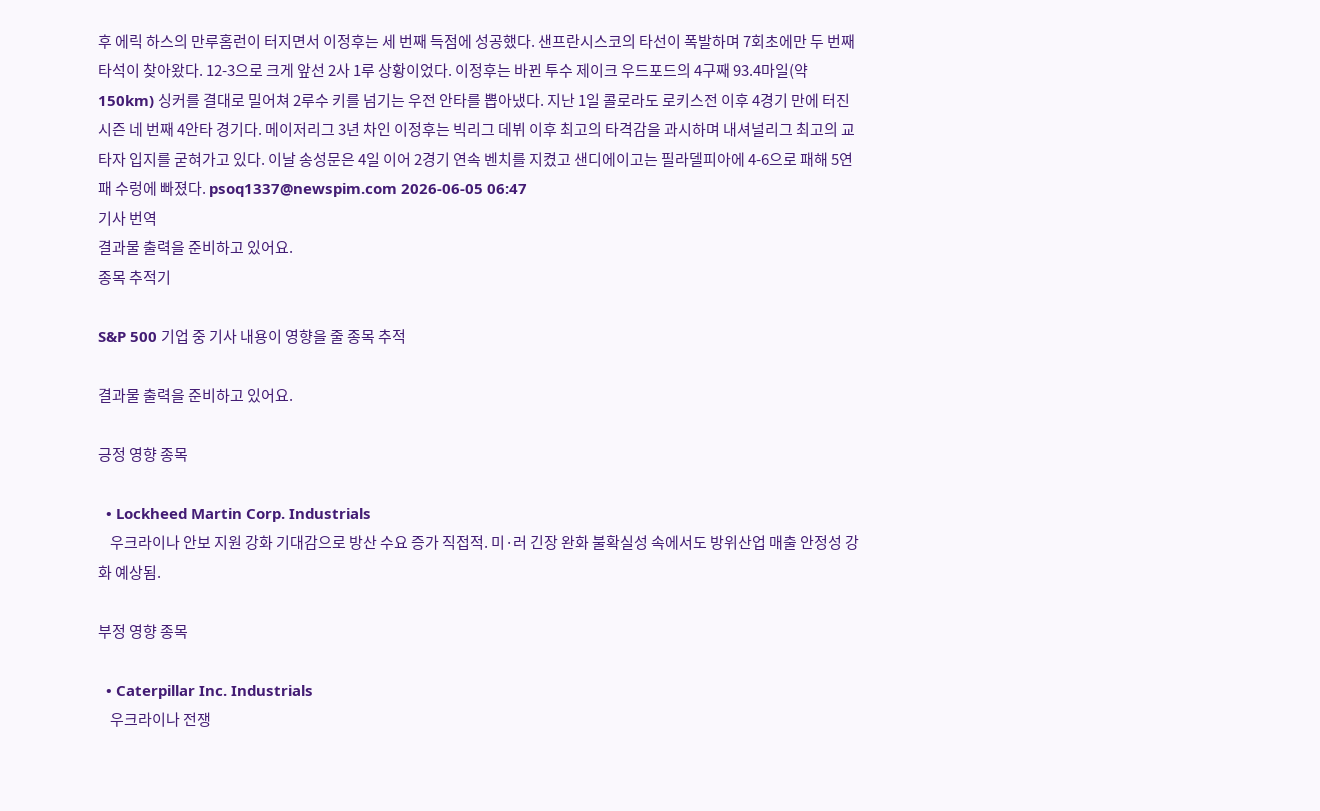후 에릭 하스의 만루홈런이 터지면서 이정후는 세 번째 득점에 성공했다. 샌프란시스코의 타선이 폭발하며 7회초에만 두 번째 타석이 찾아왔다. 12-3으로 크게 앞선 2사 1루 상황이었다. 이정후는 바뀐 투수 제이크 우드포드의 4구째 93.4마일(약 150km) 싱커를 결대로 밀어쳐 2루수 키를 넘기는 우전 안타를 뽑아냈다. 지난 1일 콜로라도 로키스전 이후 4경기 만에 터진 시즌 네 번째 4안타 경기다. 메이저리그 3년 차인 이정후는 빅리그 데뷔 이후 최고의 타격감을 과시하며 내셔널리그 최고의 교타자 입지를 굳혀가고 있다. 이날 송성문은 4일 이어 2경기 연속 벤치를 지켰고 샌디에이고는 필라델피아에 4-6으로 패해 5연패 수렁에 빠졌다. psoq1337@newspim.com 2026-06-05 06:47
기사 번역
결과물 출력을 준비하고 있어요.
종목 추적기

S&P 500 기업 중 기사 내용이 영향을 줄 종목 추적

결과물 출력을 준비하고 있어요.

긍정 영향 종목

  • Lockheed Martin Corp. Industrials
    우크라이나 안보 지원 강화 기대감으로 방산 수요 증가 직접적. 미·러 긴장 완화 불확실성 속에서도 방위산업 매출 안정성 강화 예상됨.

부정 영향 종목

  • Caterpillar Inc. Industrials
    우크라이나 전쟁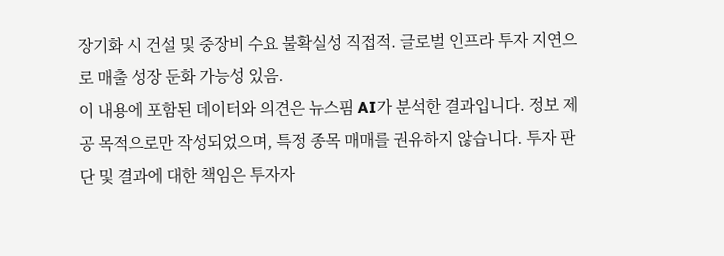장기화 시 건설 및 중장비 수요 불확실성 직접적. 글로벌 인프라 투자 지연으로 매출 성장 둔화 가능성 있음.
이 내용에 포함된 데이터와 의견은 뉴스핌 AI가 분석한 결과입니다. 정보 제공 목적으로만 작성되었으며, 특정 종목 매매를 권유하지 않습니다. 투자 판단 및 결과에 대한 책임은 투자자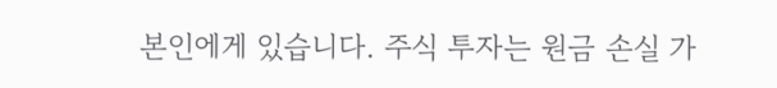본인에게 있습니다. 주식 투자는 원금 손실 가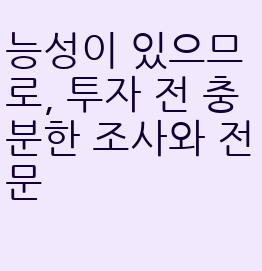능성이 있으므로, 투자 전 충분한 조사와 전문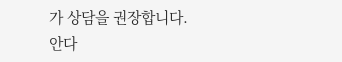가 상담을 권장합니다.
안다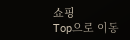쇼핑
Top으로 이동